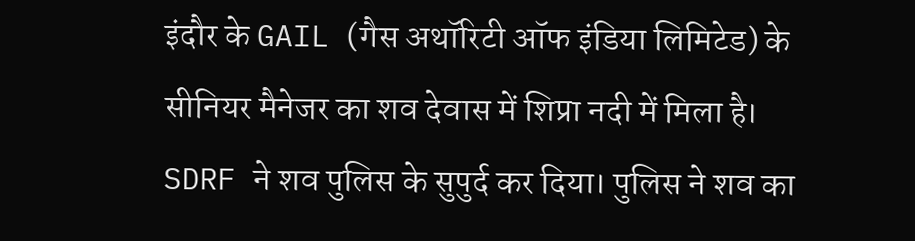इंदौर के GAIL (गैस अथॉरिटी ऑफ इंडिया लिमिटेड) के सीनियर मैनेजर का शव देवास में शिप्रा नदी में मिला है। SDRF ने शव पुलिस के सुपुर्द कर दिया। पुलिस ने शव का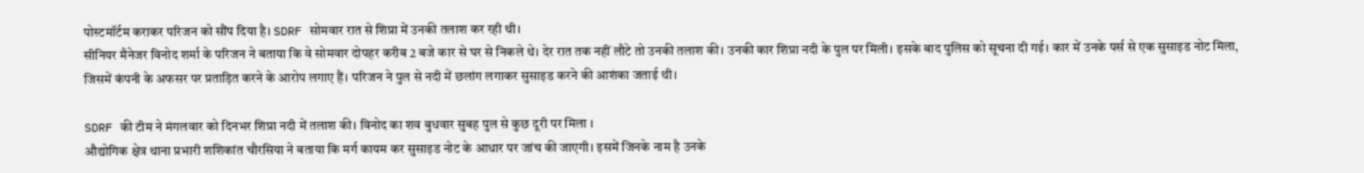पोस्टमॉर्टम कराकर परिजन को सौंप दिया है। SDRF सोमवार रात से शिप्रा में उनकी तलाश कर रही थी।
सीनियर मैनेजर विनोद शर्मा के परिजन ने बताया कि वे सोमवार दोपहर करीब 2 बजे कार से घर से निकले थे। देर रात तक नहीं लौटे तो उनकी तलाश की। उनकी कार शिप्रा नदी के पुल पर मिली। इसके बाद पुलिस को सूचना दी गई। कार में उनके पर्स से एक सुसाइड नोट मिला, जिसमें कंपनी के अफसर पर प्रताड़ित करने के आरोप लगाए हैं। परिजन ने पुल से नदी में छलांग लगाकर सुसाइड करने की आशंका जताई थी।

SDRF की टीम ने मंगलवार को दिनभर शिप्रा नदी में तलाश की। विनोद का शव बुधवार सुबह पुल से कुछ दूरी पर मिला ।
औद्योगिक क्षेत्र थाना प्रभारी शशिकांत चौरसिया ने बताया कि मर्ग कायम कर सुसाइड नोट के आधार पर जांच की जाएगी। इसमें जिनके नाम है उनके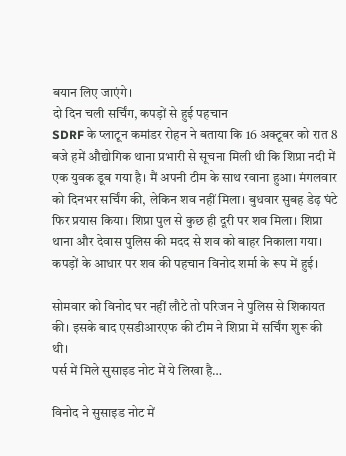बयान लिए जाएंगे।
दो दिन चली सर्चिंग, कपड़ों से हुई पहचान
SDRF के प्लाटून कमांडर रोहन ने बताया कि 16 अक्टूबर को रात 8 बजे हमें औद्योगिक थाना प्रभारी से सूचना मिली थी कि शिप्रा नदी में एक युवक डूब गया है। मैं अपनी टीम के साथ रवाना हुआ। मंगलवार को दिनभर सर्चिंग की, लेकिन शव नहीं मिला। बुधवार सुबह डेढ़ घंटे फिर प्रयास किया। शिप्रा पुल से कुछ ही दूरी पर शव मिला। शिप्रा थाना और देवास पुलिस की मदद से शव को बाहर निकाला गया। कपड़ों के आधार पर शव की पहचान विनोद शर्मा के रूप में हुई।

सोमवार को विनोद घर नहीं लौटे तो परिजन ने पुलिस से शिकायत की। इसके बाद एसडीआरएफ की टीम ने शिप्रा में सर्चिंग शुरू की थी।
पर्स में मिले सुसाइड नोट में ये लिखा है…

विनोद ने सुसाइड नोट में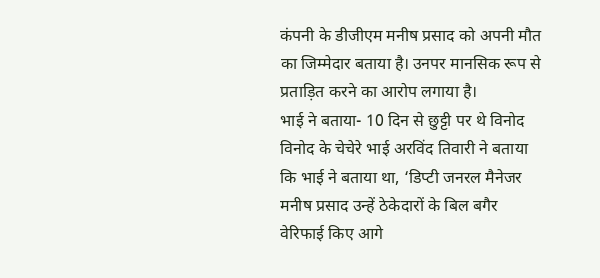कंपनी के डीजीएम मनीष प्रसाद को अपनी मौत का जिम्मेदार बताया है। उनपर मानसिक रूप से प्रताड़ित करने का आरोप लगाया है।
भाई ने बताया- 10 दिन से छुट्टी पर थे विनोद
विनोद के चेचेरे भाई अरविंद तिवारी ने बताया कि भाई ने बताया था, ‘डिप्टी जनरल मैनेजर मनीष प्रसाद उन्हें ठेकेदारों के बिल बगैर वेरिफाई किए आगे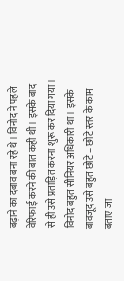बढ़ाने का दबाव बना रहे थे। विनोद ने पहले वेरिफाई करने की बात कही थी। इसके बाद से ही उसे प्रताड़ित करना शुरू कर दिया गया। विनोद बहुत सीनियर अधिकारी था। इसके बावजूद उसे बहुत छोटे – छोटे स्तर के काम बताए जा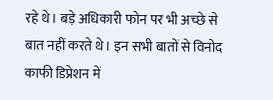रहे थे। बड़े अधिकारी फोन पर भी अच्छे से बात नहीं करते थे। इन सभी बातों से विनोद काफी डिप्रेशन में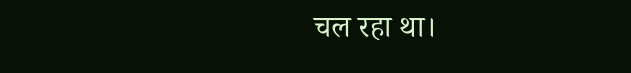चल रहा था।